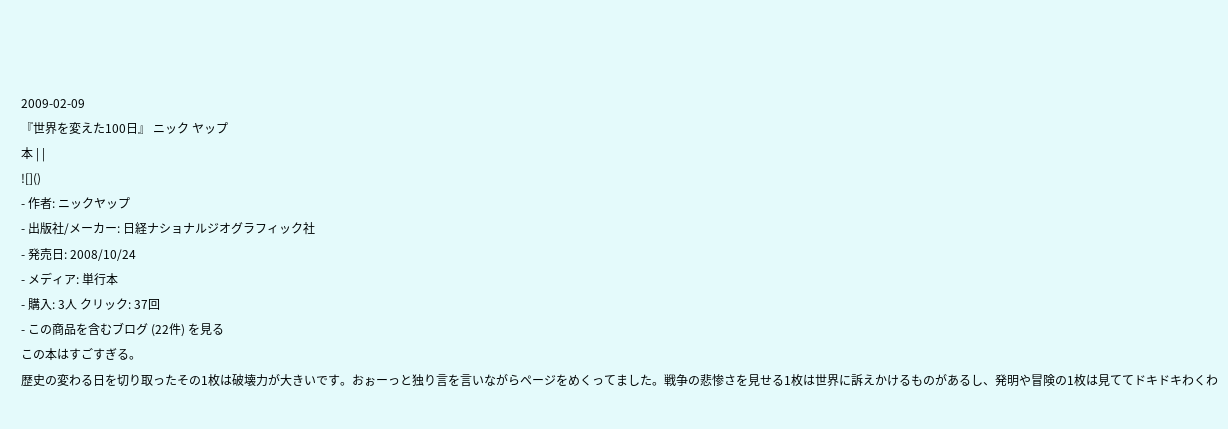2009-02-09
『世界を変えた100日』 ニック ヤップ
本 | |
![]()
- 作者: ニックヤップ
- 出版社/メーカー: 日経ナショナルジオグラフィック社
- 発売日: 2008/10/24
- メディア: 単行本
- 購入: 3人 クリック: 37回
- この商品を含むブログ (22件) を見る
この本はすごすぎる。
歴史の変わる日を切り取ったその1枚は破壊力が大きいです。おぉーっと独り言を言いながらページをめくってました。戦争の悲惨さを見せる1枚は世界に訴えかけるものがあるし、発明や冒険の1枚は見ててドキドキわくわ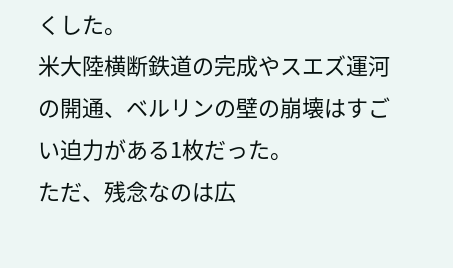くした。
米大陸横断鉄道の完成やスエズ運河の開通、ベルリンの壁の崩壊はすごい迫力がある1枚だった。
ただ、残念なのは広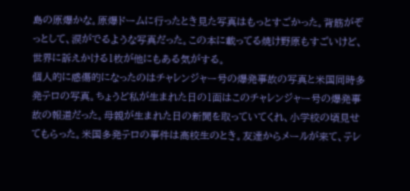島の原爆かな。原爆ドームに行ったとき見た写真はもっとすごかった。背筋がぞっとして、涙がでるような写真だった。この本に載ってる焼け野原もすごいけど、世界に訴えかける1枚が他にもある気がする。
個人的に感傷的になったのはチャレンジャー号の爆発事故の写真と米国同時多発テロの写真。ちょうど私が生まれた日の1面はこのチャレンジャー号の爆発事故の報道だった。母親が生まれた日の新聞を取っていてくれ、小学校の頃見せてもらった。米国多発テロの事件は高校生のとき。友達からメールが来て、テレ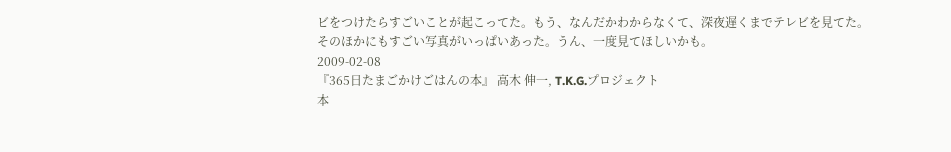ビをつけたらすごいことが起こってた。もう、なんだかわからなくて、深夜遅くまでテレビを見てた。
そのほかにもすごい写真がいっぱいあった。うん、一度見てほしいかも。
2009-02-08
『365日たまごかけごはんの本』 高木 伸一, T.K.G.プロジェクト
本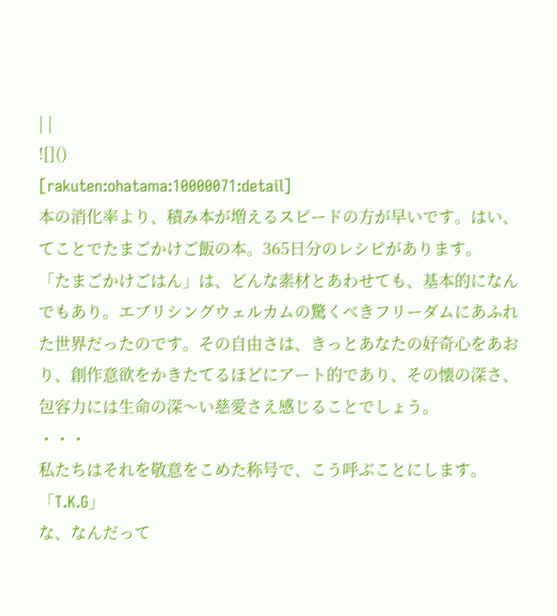| |
![]()
[rakuten:ohatama:10000071:detail]
本の消化率より、積み本が増えるスピードの方が早いです。はい、てことでたまごかけご飯の本。365日分のレシピがあります。
「たまごかけごはん」は、どんな素材とあわせても、基本的になんでもあり。エブリシングウェルカムの驚くべきフリーダムにあふれた世界だったのです。その自由さは、きっとあなたの好奇心をあおり、創作意欲をかきたてるほどにアート的であり、その懐の深さ、包容力には生命の深〜い慈愛さえ感じることでしょう。
・・・
私たちはそれを敬意をこめた称号で、こう呼ぶことにします。
「T.K.G」
な、なんだって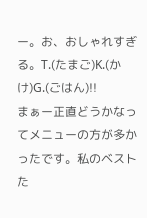ー。お、おしゃれすぎる。T.(たまご)K.(かけ)G.(ごはん)!!
まぁー正直どうかなってメニューの方が多かったです。私のベストた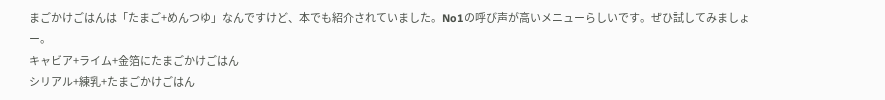まごかけごはんは「たまご+めんつゆ」なんですけど、本でも紹介されていました。No1の呼び声が高いメニューらしいです。ぜひ試してみましょー。
キャビア+ライム+金箔にたまごかけごはん
シリアル+練乳+たまごかけごはん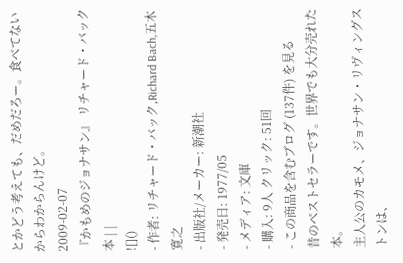とかどう考えても、だめだろー。食べてないからわからんけど。
2009-02-07
『かもめのジョナサン』 リチャード・バック
本 | |
![]()
- 作者: リチャード・バック,Richard Bach,五木寛之
- 出版社/メーカー: 新潮社
- 発売日: 1977/05
- メディア: 文庫
- 購入: 9人 クリック: 51回
- この商品を含むブログ (137件) を見る
昔のベストセラーです。世界でも大分売れた本。
主人公のカモメ、ジョナサン・リヴィングストンは、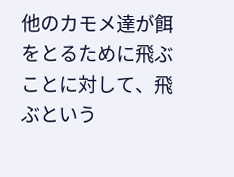他のカモメ達が餌をとるために飛ぶことに対して、飛ぶという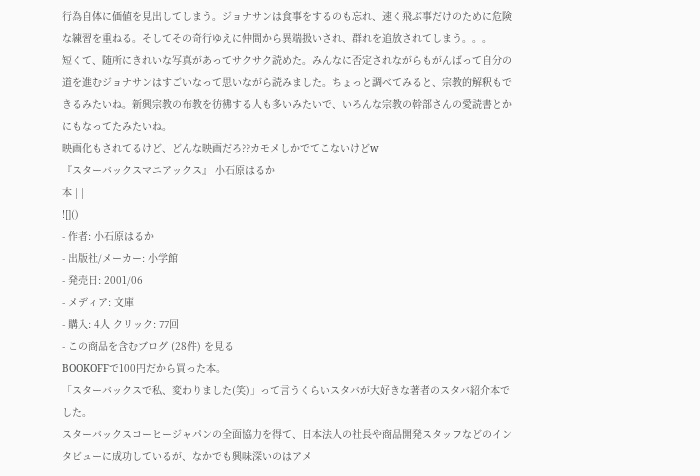行為自体に価値を見出してしまう。ジョナサンは食事をするのも忘れ、速く飛ぶ事だけのために危険な練習を重ねる。そしてその奇行ゆえに仲間から異端扱いされ、群れを追放されてしまう。。。
短くて、随所にきれいな写真があってサクサク読めた。みんなに否定されながらもがんばって自分の道を進むジョナサンはすごいなって思いながら読みました。ちょっと調べてみると、宗教的解釈もできるみたいね。新興宗教の布教を彷彿する人も多いみたいで、いろんな宗教の幹部さんの愛読書とかにもなってたみたいね。
映画化もされてるけど、どんな映画だろ??カモメしかでてこないけどw
『スターバックスマニアックス』 小石原はるか
本 | |
![]()
- 作者: 小石原はるか
- 出版社/メーカー: 小学館
- 発売日: 2001/06
- メディア: 文庫
- 購入: 4人 クリック: 77回
- この商品を含むブログ (28件) を見る
BOOKOFFで100円だから買った本。
「スターバックスで私、変わりました(笑)」って言うくらいスタバが大好きな著者のスタバ紹介本でした。
スターバックスコーヒージャパンの全面協力を得て、日本法人の社長や商品開発スタッフなどのインタビューに成功しているが、なかでも興味深いのはアメ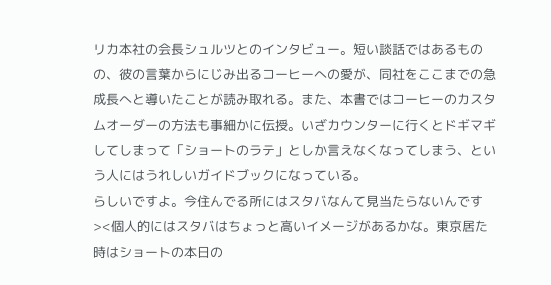リカ本社の会長シュルツとのインタビュー。短い談話ではあるものの、彼の言葉からにじみ出るコーヒーへの愛が、同社をここまでの急成長へと導いたことが読み取れる。また、本書ではコーヒーのカスタムオーダーの方法も事細かに伝授。いざカウンターに行くとドギマギしてしまって「ショートのラテ」としか言えなくなってしまう、という人にはうれしいガイドブックになっている。
らしいですよ。今住んでる所にはスタバなんて見当たらないんです><個人的にはスタバはちょっと高いイメージがあるかな。東京居た時はショートの本日の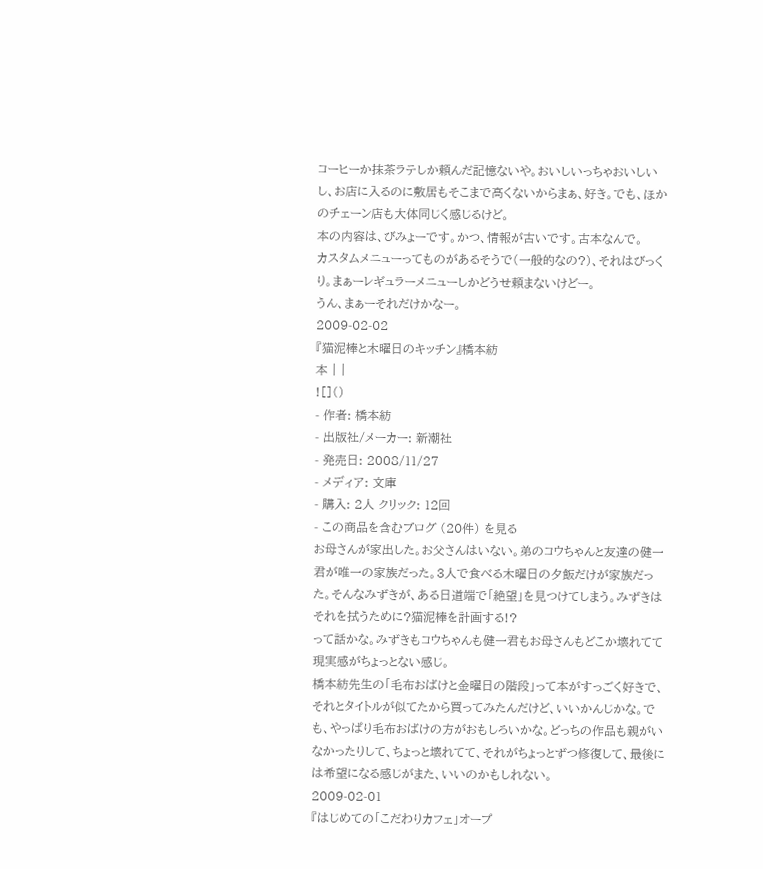コーヒーか抹茶ラテしか頼んだ記憶ないや。おいしいっちゃおいしいし、お店に入るのに敷居もそこまで高くないからまぁ、好き。でも、ほかのチェーン店も大体同じく感じるけど。
本の内容は、びみょーです。かつ、情報が古いです。古本なんで。
カスタムメニューってものがあるそうで(一般的なの?)、それはびっくり。まぁーレギュラーメニューしかどうせ頼まないけどー。
うん、まぁーそれだけかなー。
2009-02-02
『猫泥棒と木曜日のキッチン』橋本紡
本 | |
![]()
- 作者: 橋本紡
- 出版社/メーカー: 新潮社
- 発売日: 2008/11/27
- メディア: 文庫
- 購入: 2人 クリック: 12回
- この商品を含むブログ (20件) を見る
お母さんが家出した。お父さんはいない。弟のコウちゃんと友達の健一君が唯一の家族だった。3人で食べる木曜日の夕飯だけが家族だった。そんなみずきが、ある日道端で「絶望」を見つけてしまう。みずきはそれを拭うために?猫泥棒を計画する!?
って話かな。みずきもコウちゃんも健一君もお母さんもどこか壊れてて現実感がちょっとない感じ。
橋本紡先生の「毛布おばけと金曜日の階段」って本がすっごく好きで、それとタイトルが似てたから買ってみたんだけど、いいかんじかな。でも、やっぱり毛布おばけの方がおもしろいかな。どっちの作品も親がいなかったりして、ちょっと壊れてて、それがちょっとずつ修復して、最後には希望になる感じがまた、いいのかもしれない。
2009-02-01
『はじめての「こだわりカフェ」オープ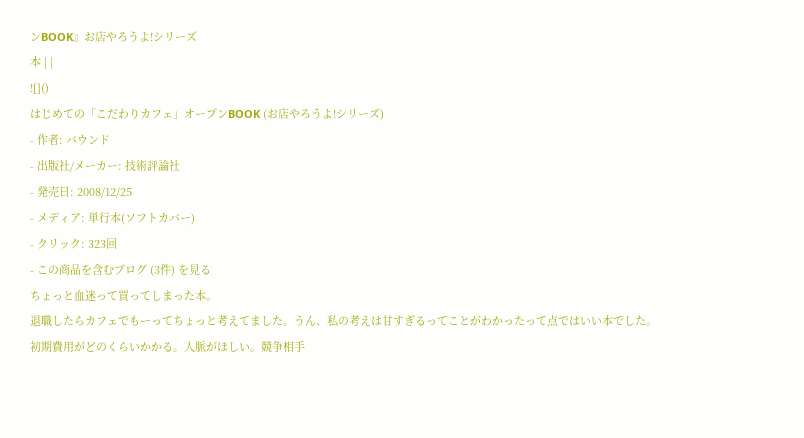ンBOOK』お店やろうよ!シリーズ
本 | |
![]()
はじめての「こだわりカフェ」オープンBOOK (お店やろうよ!シリーズ)
- 作者: バウンド
- 出版社/メーカー: 技術評論社
- 発売日: 2008/12/25
- メディア: 単行本(ソフトカバー)
- クリック: 323回
- この商品を含むブログ (3件) を見る
ちょっと血迷って買ってしまった本。
退職したらカフェでもーってちょっと考えてました。うん、私の考えは甘すぎるってことがわかったって点ではいい本でした。
初期費用がどのくらいかかる。人脈がほしい。競争相手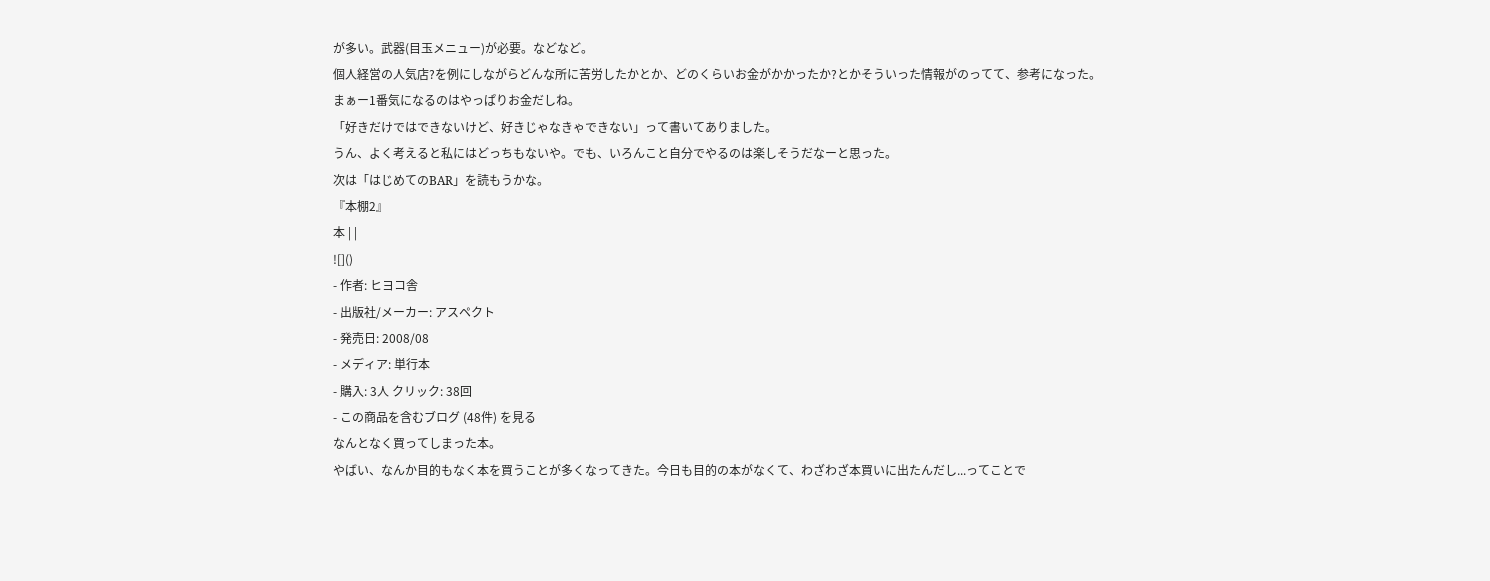が多い。武器(目玉メニュー)が必要。などなど。
個人経営の人気店?を例にしながらどんな所に苦労したかとか、どのくらいお金がかかったか?とかそういった情報がのってて、参考になった。
まぁー1番気になるのはやっぱりお金だしね。
「好きだけではできないけど、好きじゃなきゃできない」って書いてありました。
うん、よく考えると私にはどっちもないや。でも、いろんこと自分でやるのは楽しそうだなーと思った。
次は「はじめてのBAR」を読もうかな。
『本棚2』
本 | |
![]()
- 作者: ヒヨコ舎
- 出版社/メーカー: アスペクト
- 発売日: 2008/08
- メディア: 単行本
- 購入: 3人 クリック: 38回
- この商品を含むブログ (48件) を見る
なんとなく買ってしまった本。
やばい、なんか目的もなく本を買うことが多くなってきた。今日も目的の本がなくて、わざわざ本買いに出たんだし...ってことで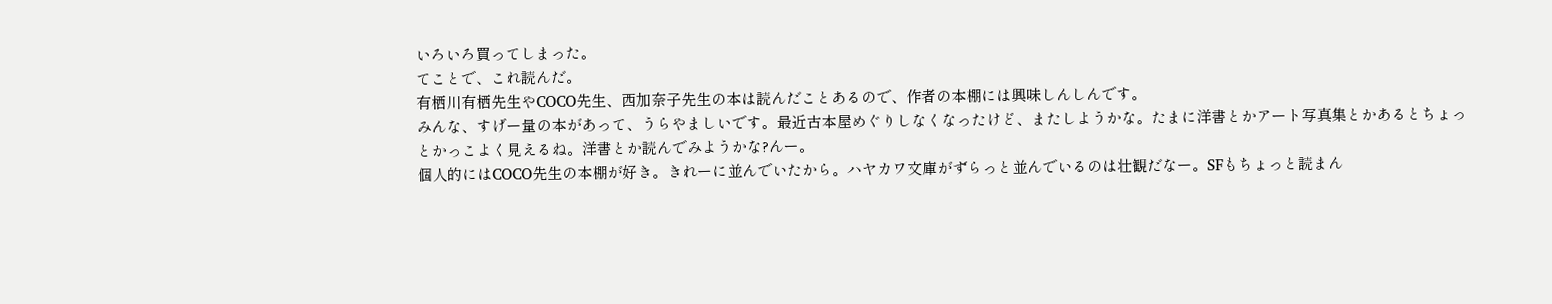いろいろ買ってしまった。
てことで、これ読んだ。
有栖川有栖先生やCOCO先生、西加奈子先生の本は読んだことあるので、作者の本棚には興味しんしんです。
みんな、すげー量の本があって、うらやましいです。最近古本屋めぐりしなくなったけど、またしようかな。たまに洋書とかアート写真集とかあるとちょっとかっこよく見えるね。洋書とか読んでみようかな?んー。
個人的にはCOCO先生の本棚が好き。きれーに並んでいたから。ハヤカワ文庫がずらっと並んでいるのは壮観だなー。SFもちょっと読まん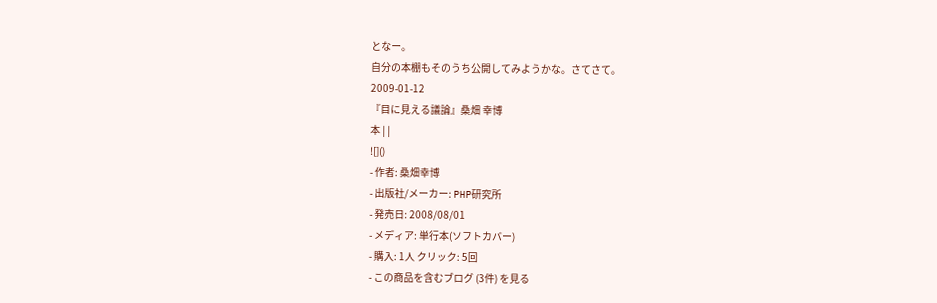となー。
自分の本棚もそのうち公開してみようかな。さてさて。
2009-01-12
『目に見える議論』桑畑 幸博
本 | |
![]()
- 作者: 桑畑幸博
- 出版社/メーカー: PHP研究所
- 発売日: 2008/08/01
- メディア: 単行本(ソフトカバー)
- 購入: 1人 クリック: 5回
- この商品を含むブログ (3件) を見る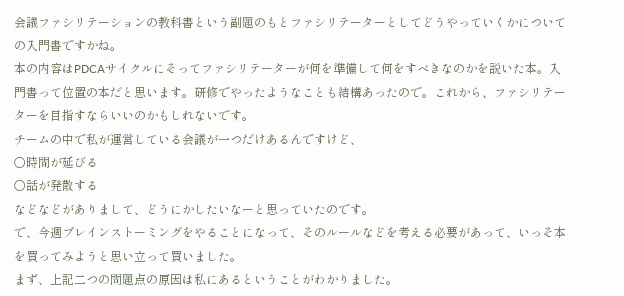会議ファシリテーションの教科書という副題のもとファシリテーターとしてどうやっていくかについての入門書ですかね。
本の内容はPDCAサイクルにそってファシリテーターが何を準備して何をすべきなのかを説いた本。入門書って位置の本だと思います。研修でやったようなことも結構あったので。これから、ファシリテーターを目指すならいいのかもしれないです。
チームの中で私が運営している会議が一つだけあるんですけど、
○時間が延びる
○話が発散する
などなどがありまして、どうにかしたいなーと思っていたのです。
で、今週ブレインストーミングをやることになって、そのルールなどを考える必要があって、いっそ本を買ってみようと思い立って買いました。
まず、上記二つの問題点の原因は私にあるということがわかりました。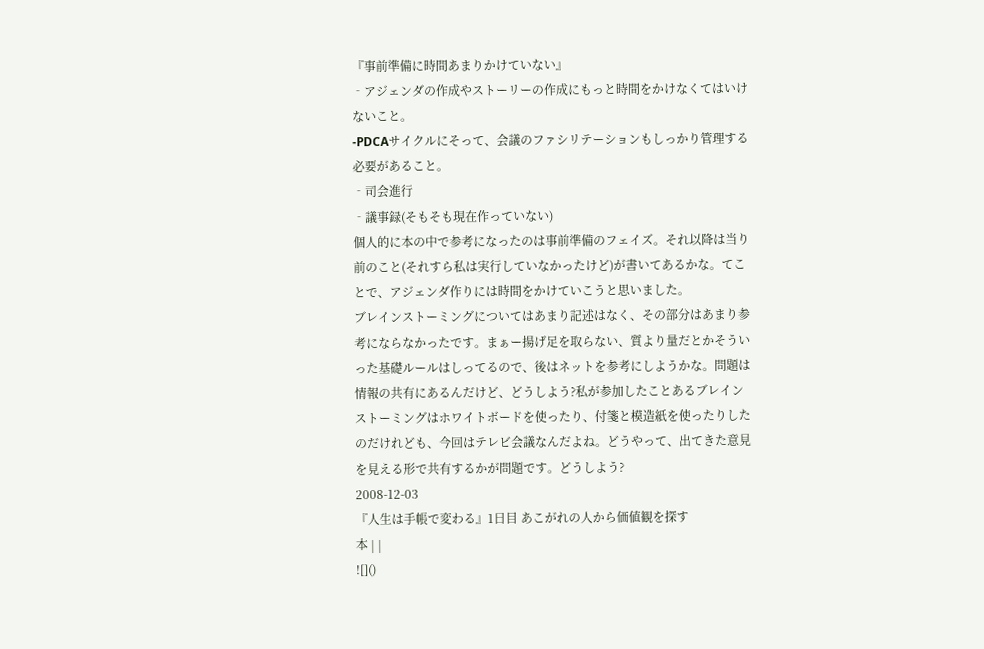『事前準備に時間あまりかけていない』
‐アジェンダの作成やストーリーの作成にもっと時間をかけなくてはいけないこと。
‐PDCAサイクルにそって、会議のファシリテーションもしっかり管理する必要があること。
‐司会進行
‐議事録(そもそも現在作っていない)
個人的に本の中で参考になったのは事前準備のフェイズ。それ以降は当り前のこと(それすら私は実行していなかったけど)が書いてあるかな。てことで、アジェンダ作りには時間をかけていこうと思いました。
ブレインストーミングについてはあまり記述はなく、その部分はあまり参考にならなかったです。まぁー揚げ足を取らない、質より量だとかそういった基礎ルールはしってるので、後はネットを参考にしようかな。問題は情報の共有にあるんだけど、どうしよう?私が参加したことあるブレインストーミングはホワイトボードを使ったり、付箋と模造紙を使ったりしたのだけれども、今回はテレビ会議なんだよね。どうやって、出てきた意見を見える形で共有するかが問題です。どうしよう?
2008-12-03
『人生は手帳で変わる』1日目 あこがれの人から価値観を探す
本 | |
![]()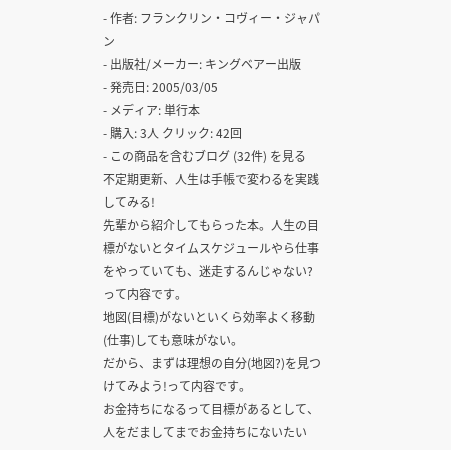- 作者: フランクリン・コヴィー・ジャパン
- 出版社/メーカー: キングベアー出版
- 発売日: 2005/03/05
- メディア: 単行本
- 購入: 3人 クリック: 42回
- この商品を含むブログ (32件) を見る
不定期更新、人生は手帳で変わるを実践してみる!
先輩から紹介してもらった本。人生の目標がないとタイムスケジュールやら仕事をやっていても、迷走するんじゃない?って内容です。
地図(目標)がないといくら効率よく移動(仕事)しても意味がない。
だから、まずは理想の自分(地図?)を見つけてみよう!って内容です。
お金持ちになるって目標があるとして、人をだましてまでお金持ちにないたい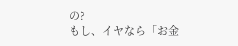の?
もし、イヤなら「お金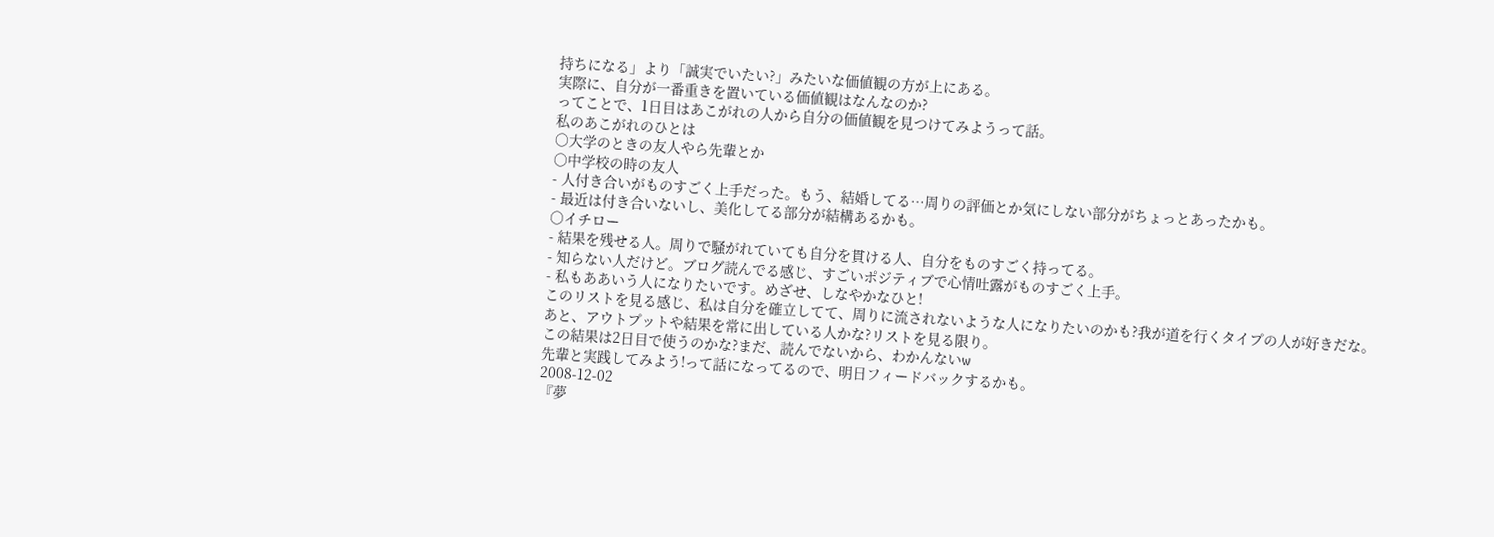持ちになる」より「誠実でいたい?」みたいな価値観の方が上にある。
実際に、自分が一番重きを置いている価値観はなんなのか?
ってことで、1日目はあこがれの人から自分の価値観を見つけてみようって話。
私のあこがれのひとは
○大学のときの友人やら先輩とか
○中学校の時の友人
- 人付き合いがものすごく上手だった。もう、結婚してる…周りの評価とか気にしない部分がちょっとあったかも。
- 最近は付き合いないし、美化してる部分が結構あるかも。
○イチロー
- 結果を残せる人。周りで騒がれていても自分を貫ける人、自分をものすごく持ってる。
- 知らない人だけど。ブログ読んでる感じ、すごいポジティブで心情吐露がものすごく上手。
- 私もああいう人になりたいです。めざせ、しなやかなひと!
このリストを見る感じ、私は自分を確立してて、周りに流されないような人になりたいのかも?我が道を行くタイプの人が好きだな。
あと、アウトプットや結果を常に出している人かな?リストを見る限り。
この結果は2日目で使うのかな?まだ、読んでないから、わかんないw
先輩と実践してみよう!って話になってるので、明日フィードバックするかも。
2008-12-02
『夢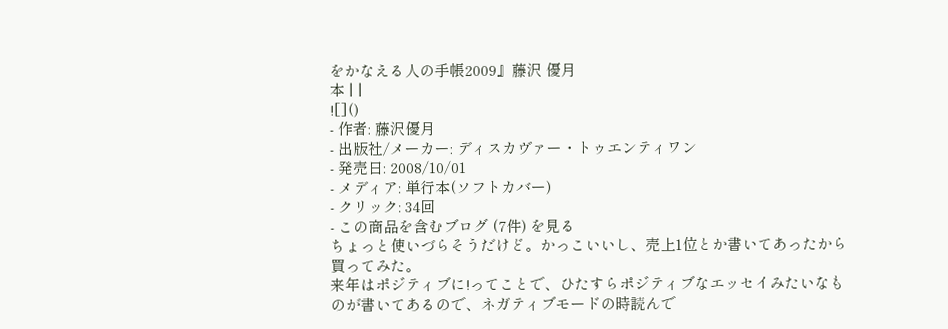をかなえる人の手帳2009』藤沢 優月
本 | |
![]()
- 作者: 藤沢優月
- 出版社/メーカー: ディスカヴァー・トゥエンティワン
- 発売日: 2008/10/01
- メディア: 単行本(ソフトカバー)
- クリック: 34回
- この商品を含むブログ (7件) を見る
ちょっと使いづらそうだけど。かっこいいし、売上1位とか書いてあったから買ってみた。
来年はポジティブに!ってことで、ひたすらポジティブなエッセイみたいなものが書いてあるので、ネガティブモードの時読んで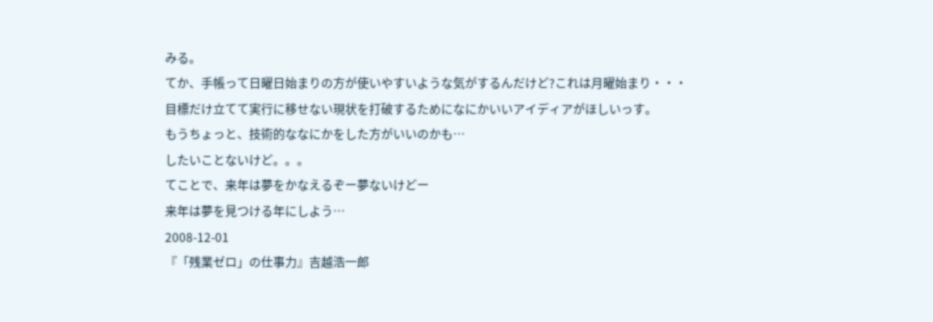みる。
てか、手帳って日曜日始まりの方が使いやすいような気がするんだけど?これは月曜始まり・・・
目標だけ立てて実行に移せない現状を打破するためになにかいいアイディアがほしいっす。
もうちょっと、技術的ななにかをした方がいいのかも…
したいことないけど。。。
てことで、来年は夢をかなえるぞー夢ないけどー
来年は夢を見つける年にしよう…
2008-12-01
『「残業ゼロ」の仕事力』吉越浩一郎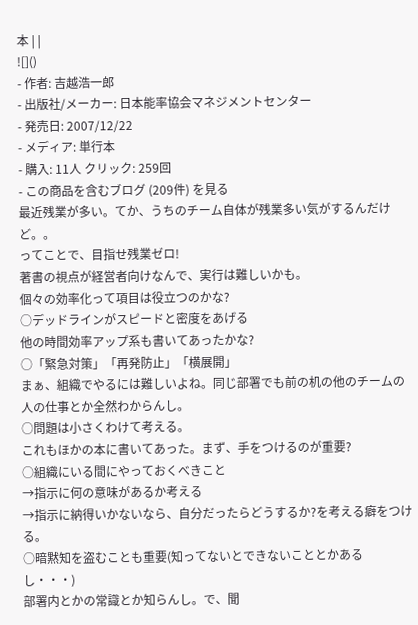本 | |
![]()
- 作者: 吉越浩一郎
- 出版社/メーカー: 日本能率協会マネジメントセンター
- 発売日: 2007/12/22
- メディア: 単行本
- 購入: 11人 クリック: 259回
- この商品を含むブログ (209件) を見る
最近残業が多い。てか、うちのチーム自体が残業多い気がするんだけど。。
ってことで、目指せ残業ゼロ!
著書の視点が経営者向けなんで、実行は難しいかも。
個々の効率化って項目は役立つのかな?
○デッドラインがスピードと密度をあげる
他の時間効率アップ系も書いてあったかな?
○「緊急対策」「再発防止」「横展開」
まぁ、組織でやるには難しいよね。同じ部署でも前の机の他のチームの人の仕事とか全然わからんし。
○問題は小さくわけて考える。
これもほかの本に書いてあった。まず、手をつけるのが重要?
○組織にいる間にやっておくべきこと
→指示に何の意味があるか考える
→指示に納得いかないなら、自分だったらどうするか?を考える癖をつける。
○暗黙知を盗むことも重要(知ってないとできないこととかあるし・・・)
部署内とかの常識とか知らんし。で、聞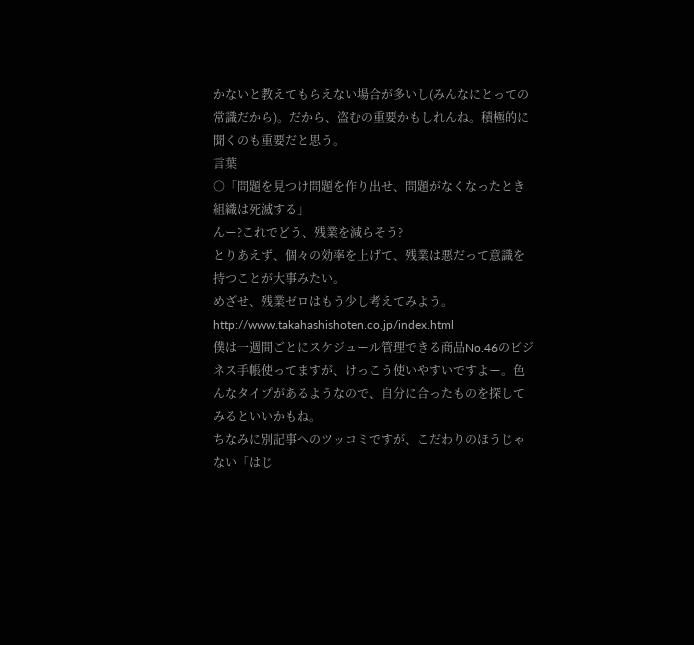かないと教えてもらえない場合が多いし(みんなにとっての常識だから)。だから、盗むの重要かもしれんね。積極的に聞くのも重要だと思う。
言葉
○「問題を見つけ問題を作り出せ、問題がなくなったとき組織は死滅する」
んー?これでどう、残業を減らそう?
とりあえず、個々の効率を上げて、残業は悪だって意識を持つことが大事みたい。
めざせ、残業ゼロはもう少し考えてみよう。
http://www.takahashishoten.co.jp/index.html
僕は一週間ごとにスケジュール管理できる商品No.46のビジネス手帳使ってますが、けっこう使いやすいですよー。色んなタイプがあるようなので、自分に合ったものを探してみるといいかもね。
ちなみに別記事へのツッコミですが、こだわりのほうじゃない「はじ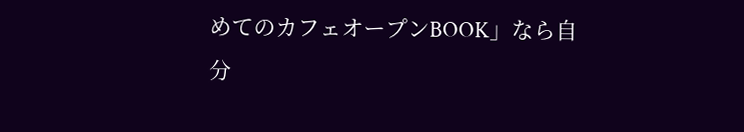めてのカフェオープンBOOK」なら自分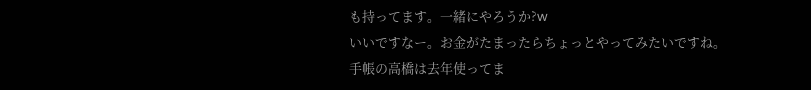も持ってます。一緒にやろうか?w
いいですなー。お金がたまったらちょっとやってみたいですね。
手帳の高橋は去年使ってま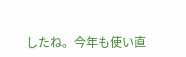したね。今年も使い直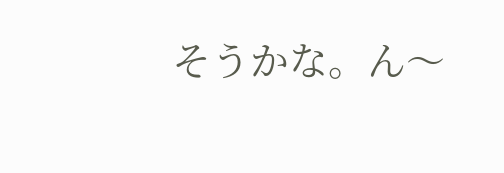そうかな。ん〜